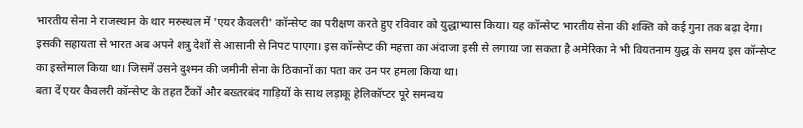भारतीय सेना ने राजस्थान के थार मरुस्थल में 'एयर कैवलरी' कॉन्सेप्ट का परीक्षण करते हुए रविवार को युद्धाभ्यास किया। यह कॉन्सेप्ट भारतीय सेना की शक्ति को कई गुना तक बढ़ा देगा। इसकी सहायता से भारत अब अपने शत्रु देशों से आसानी से निपट पाएगा। इस कॉन्सेप्ट की महत्ता का अंदाजा इसी से लगाया जा सकता है अमेरिका ने भी वियतनाम युद्ध के समय इस कॉन्सेप्ट का इस्तेमाल किया था। जिसमें उसने दुश्मन की जमीनी सेना के ठिकानों का पता कर उन पर हमला किया था।
बता दें एयर कैवलरी कॉन्सेप्ट के तहत टैंकों और बख्तरबंद गाड़ियों के साथ लड़ाकू हेलिकॉप्टर पूरे समन्वय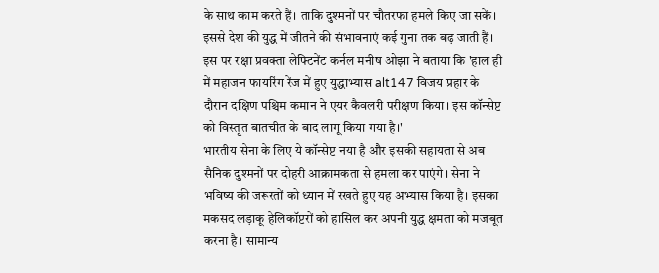के साथ काम करते हैं। ताकि दुश्मनों पर चौतरफा हमले किए जा सकें। इससे देश की युद्ध में जीतने की संभावनाएं कई गुना तक बढ़ जाती हैं। इस पर रक्षा प्रवक्ता लेफ्टिनेंट कर्नल मनीष ओझा ने बताया कि 'हाल ही में महाजन फायरिंग रेंज में हुए युद्धाभ्यास alt147 विजय प्रहार के दौरान दक्षिण पश्चिम कमान ने एयर कैवलरी परीक्षण किया। इस कॉन्सेप्ट को विस्तृत बातचीत के बाद लागू किया गया है।'
भारतीय सेना के लिए ये कॉन्सेप्ट नया है और इसकी सहायता से अब सैनिक दुश्मनों पर दोहरी आक्रामकता से हमला कर पाएंगे। सेना ने भविष्य की जरूरतों को ध्यान में रखते हुए यह अभ्यास किया है। इसका मकसद लड़ाकू हेलिकॉप्टरों को हासिल कर अपनी युद्ध क्षमता को मजबूत करना है। सामान्य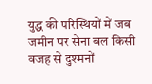युद्ध की परिस्थियों में जब जमीन पर सेना बल किसी वजह से दुश्मनों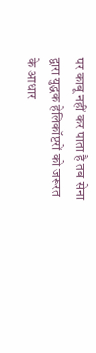पर काबू नहीं कर पाता है तब सेना द्वारा युद्धक हेलिकॉप्टरों को जरूरत के आधार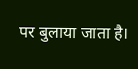पर बुलाया जाता है।